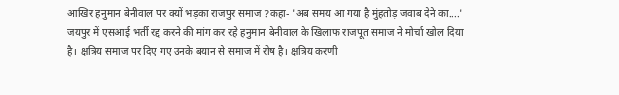आखिर हनुमान बेनीवाल पर क्यों भड़का राजपुर समाज ?कहा- 'अब समय आ गया है मुंहतोड़ जवाब देने का....'
जयपुर में एसआई भर्ती रद्द करने की मांग कर रहे हनुमान बेनीवाल के खिलाफ राजपूत समाज ने मोर्चा खोल दिया है। क्षत्रिय समाज पर दिए गए उनके बयान से समाज में रोष है। क्षत्रिय करणी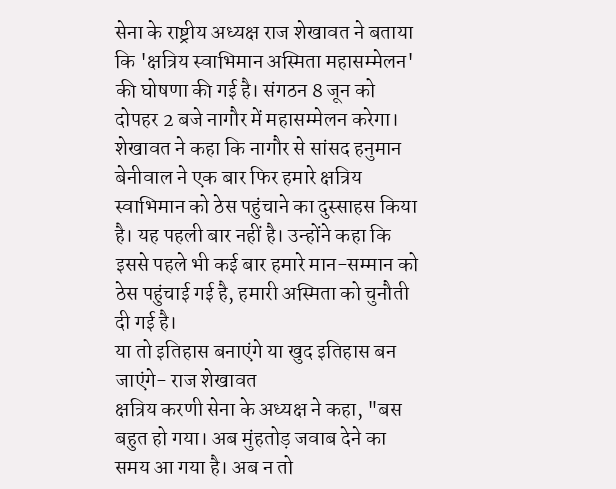सेना के राष्ट्रीय अध्यक्ष राज शेखावत ने बताया कि 'क्षत्रिय स्वाभिमान अस्मिता महासम्मेलन' की घोषणा की गई है। संगठन 8 जून को दोपहर 2 बजे नागौर में महासम्मेलन करेगा। शेखावत ने कहा कि नागौर से सांसद हनुमान बेनीवाल ने एक बार फिर हमारे क्षत्रिय स्वाभिमान को ठेस पहुंचाने का दुस्साहस किया है। यह पहली बार नहीं है। उन्होंने कहा कि इससे पहले भी कई बार हमारे मान-सम्मान को ठेस पहुंचाई गई है, हमारी अस्मिता को चुनौती दी गई है।
या तो इतिहास बनाएंगे या खुद इतिहास बन जाएंगे- राज शेखावत
क्षत्रिय करणी सेना के अध्यक्ष ने कहा, "बस बहुत हो गया। अब मुंहतोड़ जवाब देने का समय आ गया है। अब न तो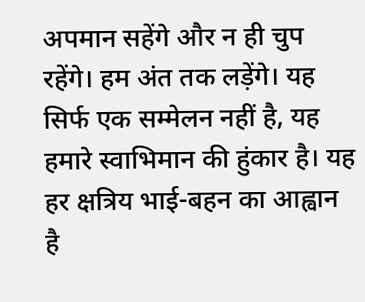अपमान सहेंगे और न ही चुप रहेंगे। हम अंत तक लड़ेंगे। यह सिर्फ एक सम्मेलन नहीं है, यह हमारे स्वाभिमान की हुंकार है। यह हर क्षत्रिय भाई-बहन का आह्वान है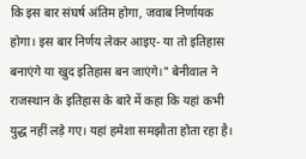कि इस बार संघर्ष अंतिम होगा, जवाब निर्णायक होगा। इस बार निर्णय लेकर आइए- या तो इतिहास बनाएंगे या खुद इतिहास बन जाएंगे।" बेनीवाल ने राजस्थान के इतिहास के बारे में कहा कि यहां कभी युद्ध नहीं लड़े गए। यहां हमेशा समझौता होता रहा है।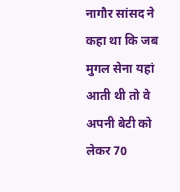नागौर सांसद ने कहा था कि जब मुगल सेना यहां आती थी तो वे अपनी बेटी को लेकर 70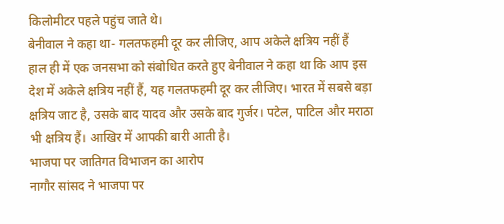किलोमीटर पहले पहुंच जाते थे।
बेनीवाल ने कहा था- गलतफहमी दूर कर लीजिए, आप अकेले क्षत्रिय नहीं हैं
हाल ही में एक जनसभा को संबोधित करते हुए बेनीवाल ने कहा था कि आप इस देश में अकेले क्षत्रिय नहीं हैं, यह गलतफहमी दूर कर लीजिए। भारत में सबसे बड़ा क्षत्रिय जाट है, उसके बाद यादव और उसके बाद गुर्जर। पटेल, पाटिल और मराठा भी क्षत्रिय हैं। आखिर में आपकी बारी आती है।
भाजपा पर जातिगत विभाजन का आरोप
नागौर सांसद ने भाजपा पर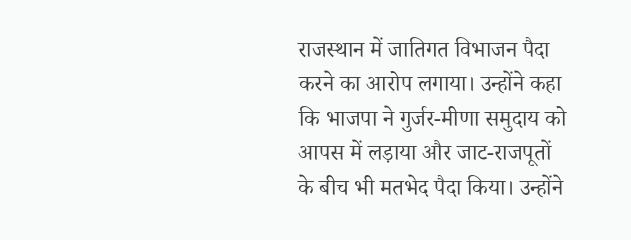राजस्थान में जातिगत विभाजन पैदा करने का आरोप लगाया। उन्होंने कहा कि भाजपा ने गुर्जर-मीणा समुदाय को आपस में लड़ाया और जाट-राजपूतों के बीच भी मतभेद पैदा किया। उन्होंने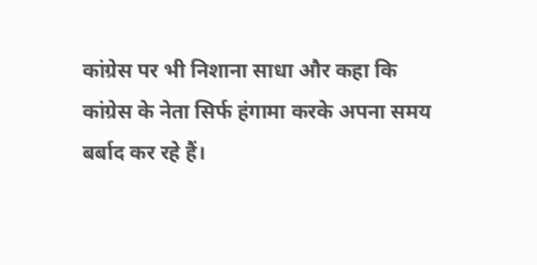कांग्रेस पर भी निशाना साधा और कहा कि कांग्रेस के नेता सिर्फ हंगामा करके अपना समय बर्बाद कर रहे हैं।